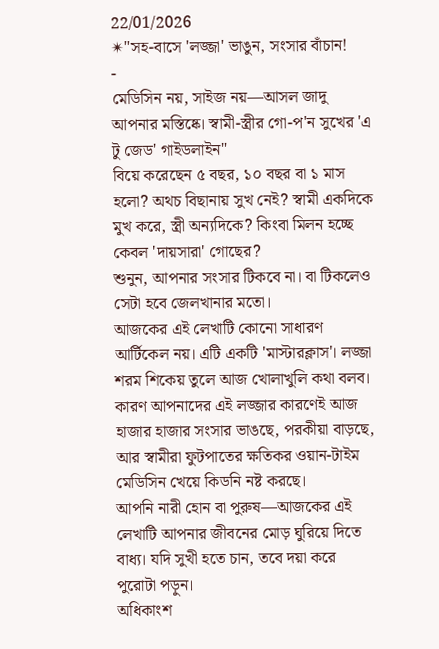22/01/2026
✴"সহ-বাসে 'লজ্জা' ভাঙুন, সংসার বাঁচান!
-
মেডিসিন নয়, সাইজ নয়—আসল জাদু আপনার মস্তিষ্কে। স্বামী-স্ত্রীর গো-প'ন সুখের 'এ টু জেড' গাইডলাইন"
বিয়ে করেছেন ৫ বছর, ১০ বছর বা ১ মাস হলো? অথচ বিছানায় সুখ নেই? স্বামী একদিকে মুখ করে, স্ত্রী অন্যদিকে? কিংবা মিলন হচ্ছে কেবল 'দায়সারা' গোছের?
শুনুন, আপনার সংসার টিকবে না। বা টিকলেও সেটা হবে জেলখানার মতো।
আজকের এই লেখাটি কোনো সাধারণ আর্টিকেল নয়। এটি একটি 'মাস্টারক্লাস'। লজ্জা শরম শিকেয় তুলে আজ খোলাখুলি কথা বলব। কারণ আপনাদের এই লজ্জার কারণেই আজ হাজার হাজার সংসার ভাঙছে, পরকীয়া বাড়ছে, আর স্বামীরা ফুটপাতের ক্ষতিকর ওয়ান-টাইম মেডিসিন খেয়ে কিডনি নষ্ট করছে।
আপনি নারী হোন বা পুরুষ—আজকের এই লেখাটি আপনার জীবনের মোড় ঘুরিয়ে দিতে বাধ্য। যদি সুখী হতে চান, তবে দয়া করে পুরোটা পড়ুন।
অধিকাংশ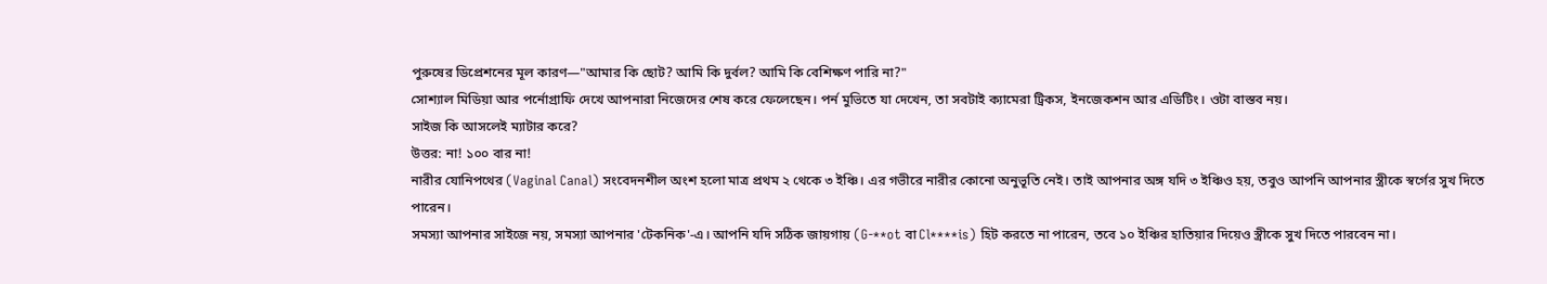পুরুষের ডিপ্রেশনের মূল কারণ—"আমার কি ছোট? আমি কি দুর্বল? আমি কি বেশিক্ষণ পারি না?"
সোশ্যাল মিডিয়া আর পর্নোগ্রাফি দেখে আপনারা নিজেদের শেষ করে ফেলেছেন। পর্ন মুভিতে যা দেখেন, তা সবটাই ক্যামেরা ট্রিকস, ইনজেকশন আর এডিটিং। ওটা বাস্তব নয়।
সাইজ কি আসলেই ম্যাটার করে?
উত্তর: না! ১০০ বার না!
নারীর যোনিপথের (Vaginal Canal) সংবেদনশীল অংশ হলো মাত্র প্রথম ২ থেকে ৩ ইঞ্চি। এর গভীরে নারীর কোনো অনুভূতি নেই। তাই আপনার অঙ্গ যদি ৩ ইঞ্চিও হয়, তবুও আপনি আপনার স্ত্রীকে স্বর্গের সুখ দিতে পারেন।
সমস্যা আপনার সাইজে নয়, সমস্যা আপনার 'টেকনিক'-এ। আপনি যদি সঠিক জায়গায় (G-**ot বা Cl****is) হিট করতে না পারেন, তবে ১০ ইঞ্চির হাতিয়ার দিয়েও স্ত্রীকে সুখ দিতে পারবেন না।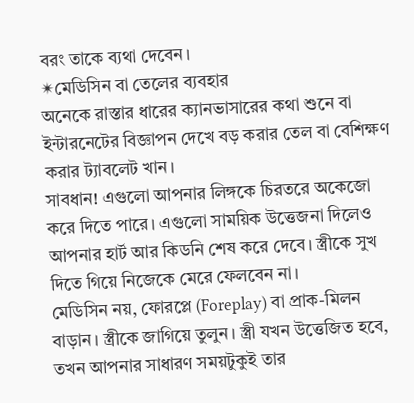বরং তাকে ব্যথা দেবেন।
✴মেডিসিন বা তেলের ব্যবহার
অনেকে রাস্তার ধারের ক্যানভাসারের কথা শুনে বা ইন্টারনেটের বিজ্ঞাপন দেখে বড় করার তেল বা বেশিক্ষণ করার ট্যাবলেট খান।
সাবধান! এগুলো আপনার লিঙ্গকে চিরতরে অকেজো করে দিতে পারে। এগুলো সাময়িক উত্তেজনা দিলেও আপনার হার্ট আর কিডনি শেষ করে দেবে। স্ত্রীকে সুখ দিতে গিয়ে নিজেকে মেরে ফেলবেন না।
মেডিসিন নয়, ফোরপ্লে (Foreplay) বা প্রাক-মিলন বাড়ান। স্ত্রীকে জাগিয়ে তুলুন। স্ত্রী যখন উত্তেজিত হবে, তখন আপনার সাধারণ সময়টুকুই তার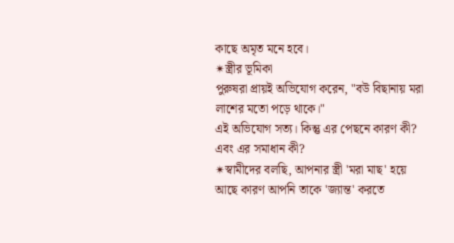কাছে অমৃত মনে হবে।
✴স্ত্রীর ভূমিকা
পুরুষরা প্রায়ই অভিযোগ করেন, "বউ বিছানায় মরা লাশের মতো পড়ে থাকে।"
এই অভিযোগ সত্য। কিন্তু এর পেছনে কারণ কী? এবং এর সমাধান কী?
✴স্বামীদের বলছি, আপনার স্ত্রী 'মরা মাছ' হয়ে আছে কারণ আপনি তাকে 'জ্যান্ত' করতে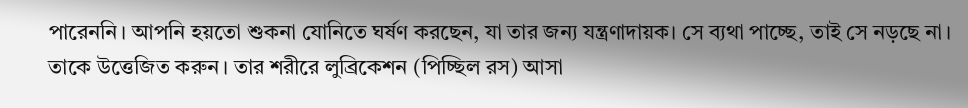পারেননি। আপনি হয়তো শুকনা যোনিতে ঘর্ষণ করছেন, যা তার জন্য যন্ত্রণাদায়ক। সে ব্যথা পাচ্ছে, তাই সে নড়ছে না।
তাকে উত্তেজিত করুন। তার শরীরে লুব্রিকেশন (পিচ্ছিল রস) আসা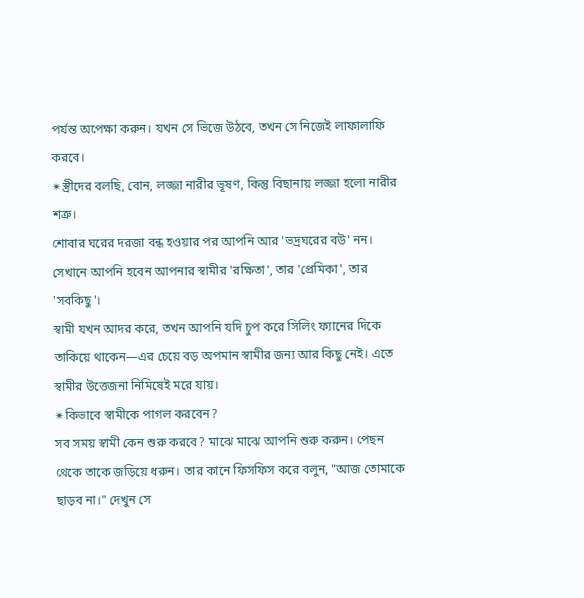পর্যন্ত অপেক্ষা করুন। যখন সে ভিজে উঠবে, তখন সে নিজেই লাফালাফি করবে।
✴স্ত্রীদের বলছি, বোন, লজ্জা নারীর ভূষণ, কিন্তু বিছানায় লজ্জা হলো নারীর শত্রু।
শোবার ঘরের দরজা বন্ধ হওয়ার পর আপনি আর 'ভদ্রঘরের বউ' নন। সেখানে আপনি হবেন আপনার স্বামীর 'রক্ষিতা', তার 'প্রেমিকা', তার 'সবকিছু'।
স্বামী যখন আদর করে, তখন আপনি যদি চুপ করে সিলিং ফ্যানের দিকে তাকিয়ে থাকেন—এর চেয়ে বড় অপমান স্বামীর জন্য আর কিছু নেই। এতে স্বামীর উত্তেজনা নিমিষেই মরে যায়।
✴কিভাবে স্বামীকে পাগল করবেন?
সব সময় স্বামী কেন শুরু করবে? মাঝে মাঝে আপনি শুরু করুন। পেছন থেকে তাকে জড়িয়ে ধরুন। তার কানে ফিসফিস করে বলুন, "আজ তোমাকে ছাড়ব না।" দেখুন সে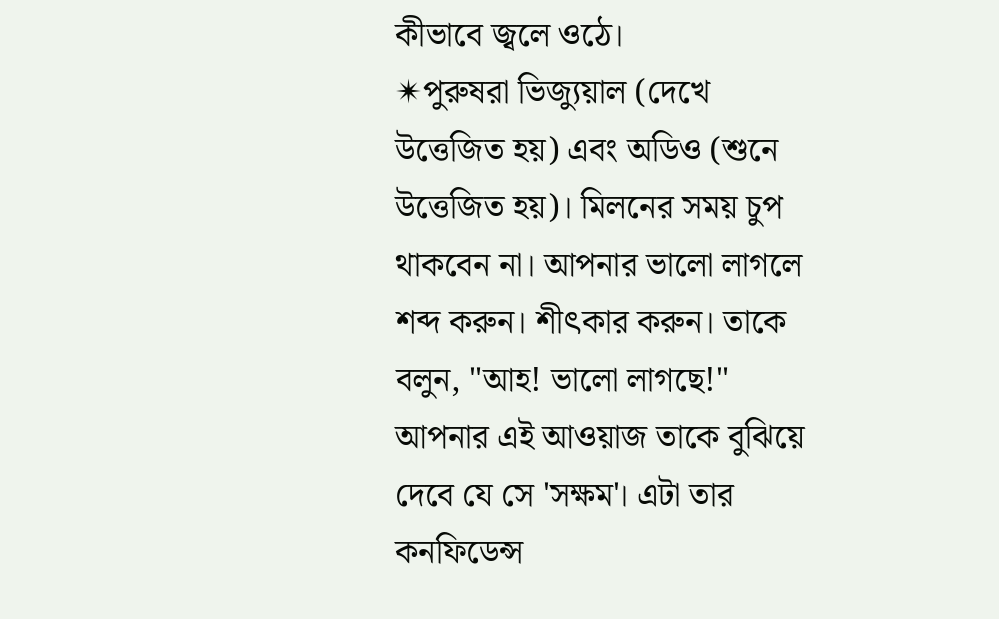কীভাবে জ্বলে ওঠে।
✴পুরুষরা ভিজ্যুয়াল (দেখে উত্তেজিত হয়) এবং অডিও (শুনে উত্তেজিত হয়)। মিলনের সময় চুপ থাকবেন না। আপনার ভালো লাগলে শব্দ করুন। শীৎকার করুন। তাকে বলুন, "আহ! ভালো লাগছে!" আপনার এই আওয়াজ তাকে বুঝিয়ে দেবে যে সে 'সক্ষম'। এটা তার কনফিডেন্স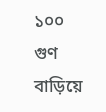১০০ গুণ বাড়িয়ে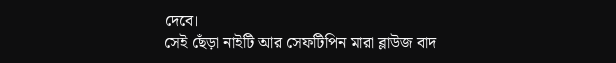দেবে।
সেই ছেঁড়া নাইটি আর সেফটিপিন মারা ব্লাউজ বাদ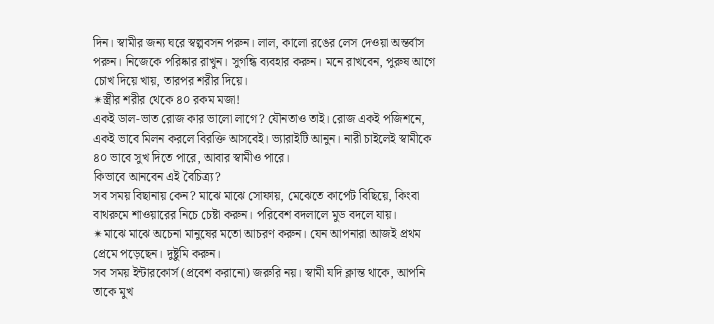দিন। স্বামীর জন্য ঘরে স্বল্পবসন পরুন। লাল, কালো রঙের লেস দেওয়া অন্তর্বাস পরুন। নিজেকে পরিষ্কার রাখুন। সুগন্ধি ব্যবহার করুন। মনে রাখবেন, পুরুষ আগে চোখ দিয়ে খায়, তারপর শরীর দিয়ে।
✴স্ত্রীর শরীর থেকে ৪০ রকম মজা!
একই ডাল-ভাত রোজ কার ভালো লাগে? যৌনতাও তাই। রোজ একই পজিশনে, একই ভাবে মিলন করলে বিরক্তি আসবেই। ভ্যারাইটি আনুন। নারী চাইলেই স্বামীকে ৪০ ভাবে সুখ দিতে পারে, আবার স্বামীও পারে।
কিভাবে আনবেন এই বৈচিত্র্য?
সব সময় বিছানায় কেন? মাঝে মাঝে সোফায়, মেঝেতে কার্পেট বিছিয়ে, কিংবা বাথরুমে শাওয়ারের নিচে চেষ্টা করুন। পরিবেশ বদলালে মুড বদলে যায়।
✴মাঝে মাঝে অচেনা মানুষের মতো আচরণ করুন। যেন আপনারা আজই প্রথম প্রেমে পড়েছেন। দুষ্টুমি করুন।
সব সময় ইন্টারকোর্স (প্রবেশ করানো) জরুরি নয়। স্বামী যদি ক্লান্ত থাকে, আপনি তাকে মুখ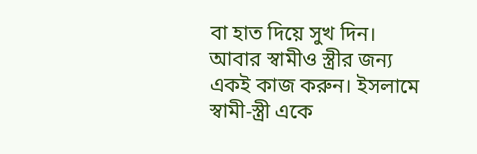বা হাত দিয়ে সুখ দিন। আবার স্বামীও স্ত্রীর জন্য একই কাজ করুন। ইসলামে স্বামী-স্ত্রী একে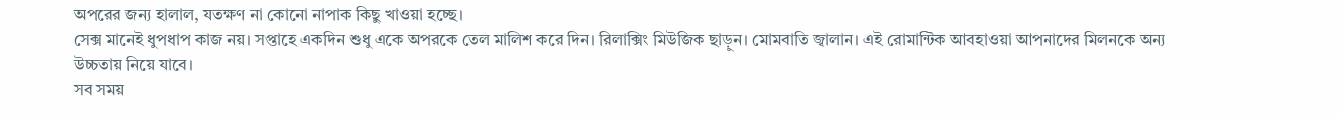অপরের জন্য হালাল, যতক্ষণ না কোনো নাপাক কিছু খাওয়া হচ্ছে।
সেক্স মানেই ধুপধাপ কাজ নয়। সপ্তাহে একদিন শুধু একে অপরকে তেল মালিশ করে দিন। রিলাক্সিং মিউজিক ছাড়ুন। মোমবাতি জ্বালান। এই রোমান্টিক আবহাওয়া আপনাদের মিলনকে অন্য উচ্চতায় নিয়ে যাবে।
সব সময়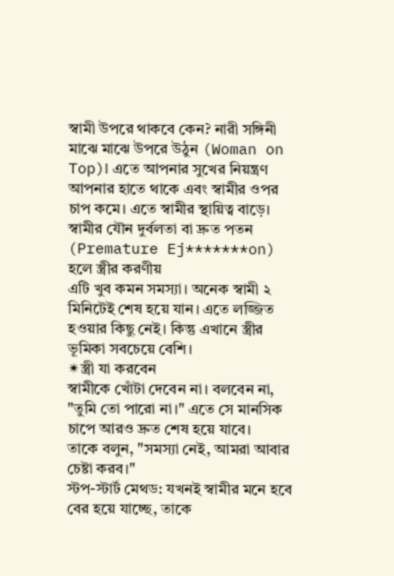স্বামী উপরে থাকবে কেন? নারী সঙ্গিনী মাঝে মাঝে উপরে উঠুন (Woman on Top)। এতে আপনার সুখের নিয়ন্ত্রণ আপনার হাতে থাকে এবং স্বামীর ওপর চাপ কমে। এতে স্বামীর স্থায়িত্ব বাড়ে।
স্বামীর যৌন দুর্বলতা বা দ্রুত পতন (Premature Ej*******on) হলে স্ত্রীর করণীয়
এটি খুব কমন সমস্যা। অনেক স্বামী ২ মিনিটেই শেষ হয়ে যান। এতে লজ্জিত হওয়ার কিছু নেই। কিন্তু এখানে স্ত্রীর ভূমিকা সবচেয়ে বেশি।
✴স্ত্রী যা করবেন
স্বামীকে খোঁটা দেবেন না। বলবেন না, "তুমি তো পারো না।" এতে সে মানসিক চাপে আরও দ্রুত শেষ হয়ে যাবে।
তাকে বলুন, "সমস্যা নেই, আমরা আবার চেষ্টা করব।"
স্টপ-স্টার্ট মেথড: যখনই স্বামীর মনে হবে বের হয়ে যাচ্ছে, তাকে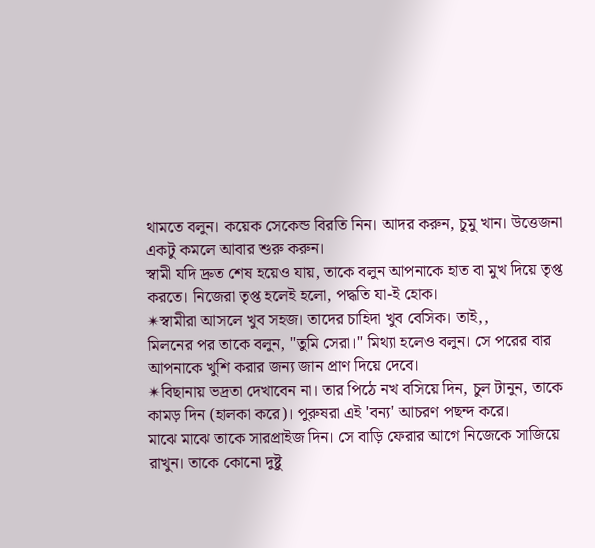থামতে বলুন। কয়েক সেকেন্ড বিরতি নিন। আদর করুন, চুমু খান। উত্তেজনা একটু কমলে আবার শুরু করুন।
স্বামী যদি দ্রুত শেষ হয়েও যায়, তাকে বলুন আপনাকে হাত বা মুখ দিয়ে তৃপ্ত করতে। নিজেরা তৃপ্ত হলেই হলো, পদ্ধতি যা-ই হোক।
✴স্বামীরা আসলে খুব সহজ। তাদের চাহিদা খুব বেসিক। তাই,,
মিলনের পর তাকে বলুন, "তুমি সেরা।" মিথ্যা হলেও বলুন। সে পরের বার আপনাকে খুশি করার জন্য জান প্রাণ দিয়ে দেবে।
✴বিছানায় ভদ্রতা দেখাবেন না। তার পিঠে নখ বসিয়ে দিন, চুল টানুন, তাকে কামড় দিন (হালকা করে)। পুরুষরা এই 'বন্য' আচরণ পছন্দ করে।
মাঝে মাঝে তাকে সারপ্রাইজ দিন। সে বাড়ি ফেরার আগে নিজেকে সাজিয়ে রাখুন। তাকে কোনো দুষ্টু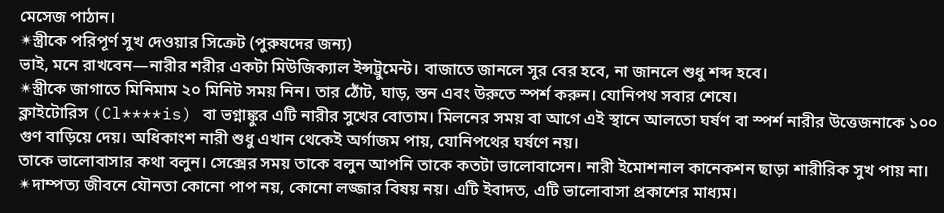মেসেজ পাঠান।
✴স্ত্রীকে পরিপূর্ণ সুখ দেওয়ার সিক্রেট (পুরুষদের জন্য)
ভাই, মনে রাখবেন—নারীর শরীর একটা মিউজিক্যাল ইন্সট্রুমেন্ট। বাজাতে জানলে সুর বের হবে, না জানলে শুধু শব্দ হবে।
✴স্ত্রীকে জাগাতে মিনিমাম ২০ মিনিট সময় নিন। তার ঠোঁট, ঘাড়, স্তন এবং উরুতে স্পর্শ করুন। যোনিপথ সবার শেষে।
ক্লাইটোরিস (Cl****is) বা ভগ্নাঙ্কুর এটি নারীর সুখের বোতাম। মিলনের সময় বা আগে এই স্থানে আলতো ঘর্ষণ বা স্পর্শ নারীর উত্তেজনাকে ১০০ গুণ বাড়িয়ে দেয়। অধিকাংশ নারী শুধু এখান থেকেই অর্গাজম পায়, যোনিপথের ঘর্ষণে নয়।
তাকে ভালোবাসার কথা বলুন। সেক্সের সময় তাকে বলুন আপনি তাকে কতটা ভালোবাসেন। নারী ইমোশনাল কানেকশন ছাড়া শারীরিক সুখ পায় না।
✴দাম্পত্য জীবনে যৌনতা কোনো পাপ নয়, কোনো লজ্জার বিষয় নয়। এটি ইবাদত, এটি ভালোবাসা প্রকাশের মাধ্যম।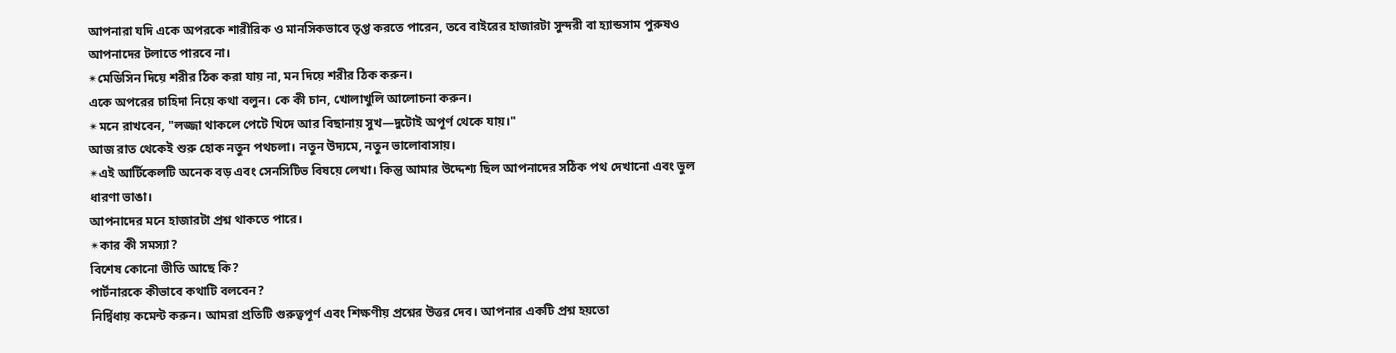আপনারা যদি একে অপরকে শারীরিক ও মানসিকভাবে তৃপ্ত করতে পারেন, তবে বাইরের হাজারটা সুন্দরী বা হ্যান্ডসাম পুরুষও আপনাদের টলাতে পারবে না।
✴মেডিসিন দিয়ে শরীর ঠিক করা যায় না, মন দিয়ে শরীর ঠিক করুন।
একে অপরের চাহিদা নিয়ে কথা বলুন। কে কী চান, খোলাখুলি আলোচনা করুন।
✴মনে রাখবেন, "লজ্জা থাকলে পেটে খিদে আর বিছানায় সুখ—দুটোই অপূর্ণ থেকে যায়।"
আজ রাত থেকেই শুরু হোক নতুন পথচলা। নতুন উদ্যমে, নতুন ভালোবাসায়।
✴এই আর্টিকেলটি অনেক বড় এবং সেনসিটিভ বিষয়ে লেখা। কিন্তু আমার উদ্দেশ্য ছিল আপনাদের সঠিক পথ দেখানো এবং ভুল ধারণা ভাঙা।
আপনাদের মনে হাজারটা প্রশ্ন থাকতে পারে।
✴কার কী সমস্যা?
বিশেষ কোনো ভীতি আছে কি?
পার্টনারকে কীভাবে কথাটি বলবেন?
নির্দ্বিধায় কমেন্ট করুন। আমরা প্রতিটি গুরুত্বপূর্ণ এবং শিক্ষণীয় প্রশ্নের উত্তর দেব। আপনার একটি প্রশ্ন হয়তো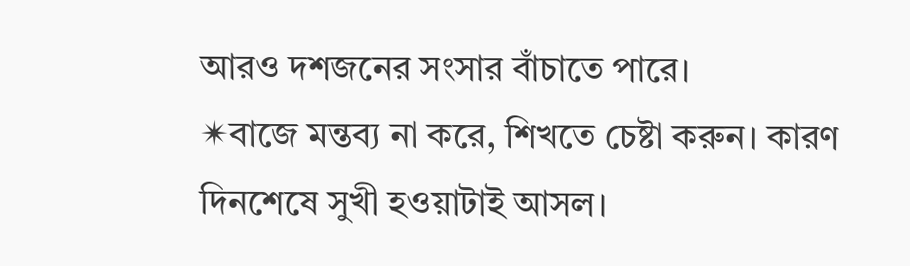আরও দশজনের সংসার বাঁচাতে পারে।
✴বাজে মন্তব্য না করে, শিখতে চেষ্টা করুন। কারণ দিনশেষে সুখী হওয়াটাই আসল।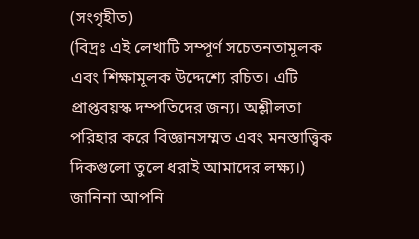(সংগৃহীত)
(বিদ্রঃ এই লেখাটি সম্পূর্ণ সচেতনতামূলক এবং শিক্ষামূলক উদ্দেশ্যে রচিত। এটি প্রাপ্তবয়স্ক দম্পতিদের জন্য। অশ্লীলতা পরিহার করে বিজ্ঞানসম্মত এবং মনস্তাত্ত্বিক দিকগুলো তুলে ধরাই আমাদের লক্ষ্য।)
জানিনা আপনি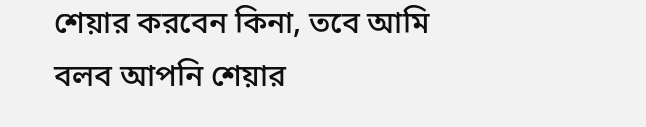শেয়ার করবেন কিনা, তবে আমি বলব আপনি শেয়ার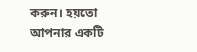করুন। হয়তো আপনার একটি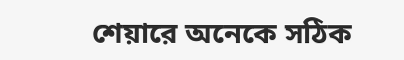শেয়ারে অনেকে সঠিক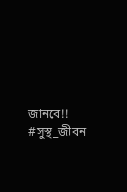জানবে!!
#সুস্থ_জীবন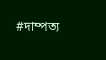#দাম্পত্য